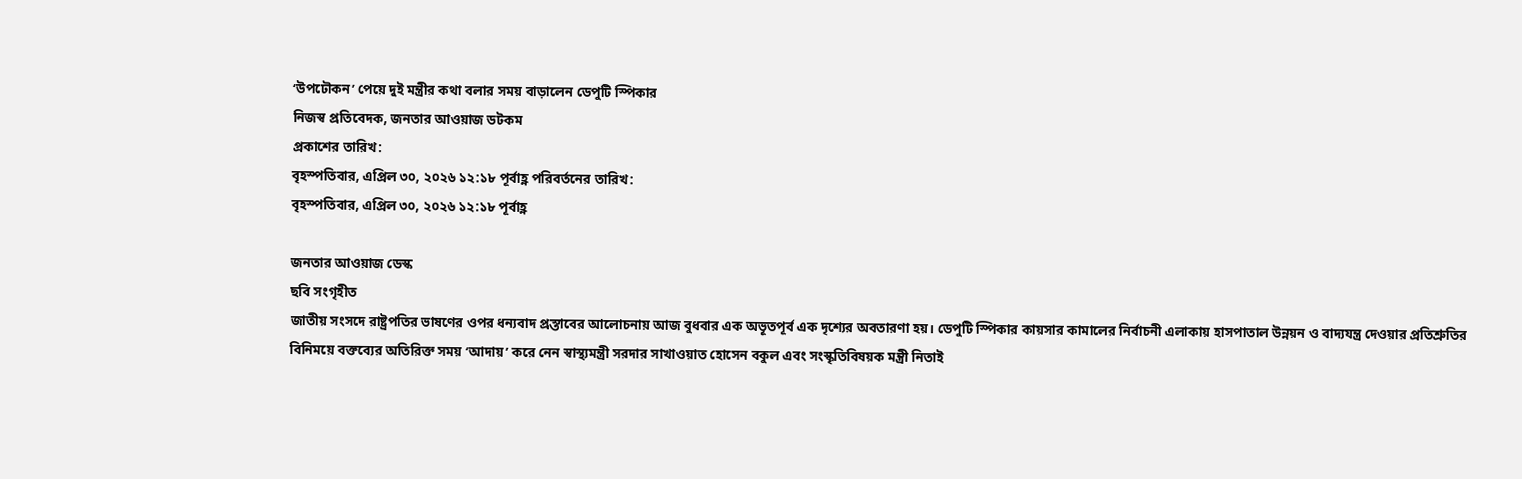‘উপঢৌকন’ পেয়ে দুই মন্ত্রীর কথা বলার সময় বাড়ালেন ডেপুটি স্পিকার
নিজস্ব প্রতিবেদক, জনতার আওয়াজ ডটকম
প্রকাশের তারিখ:
বৃহস্পতিবার, এপ্রিল ৩০, ২০২৬ ১২:১৮ পূর্বাহ্ণ পরিবর্তনের তারিখ:
বৃহস্পতিবার, এপ্রিল ৩০, ২০২৬ ১২:১৮ পূর্বাহ্ণ

জনতার আওয়াজ ডেস্ক
ছবি সংগৃহীত
জাতীয় সংসদে রাষ্ট্রপতির ভাষণের ওপর ধন্যবাদ প্রস্তাবের আলোচনায় আজ বুধবার এক অভূতপূর্ব এক দৃশ্যের অবতারণা হয়। ডেপুটি স্পিকার কায়সার কামালের নির্বাচনী এলাকায় হাসপাতাল উন্নয়ন ও বাদ্যযন্ত্র দেওয়ার প্রতিশ্রুতির বিনিময়ে বক্তব্যের অতিরিক্ত সময় ‘আদায়’ করে নেন স্বাস্থ্যমন্ত্রী সরদার সাখাওয়াত হোসেন বকুল এবং সংস্কৃতিবিষয়ক মন্ত্রী নিতাই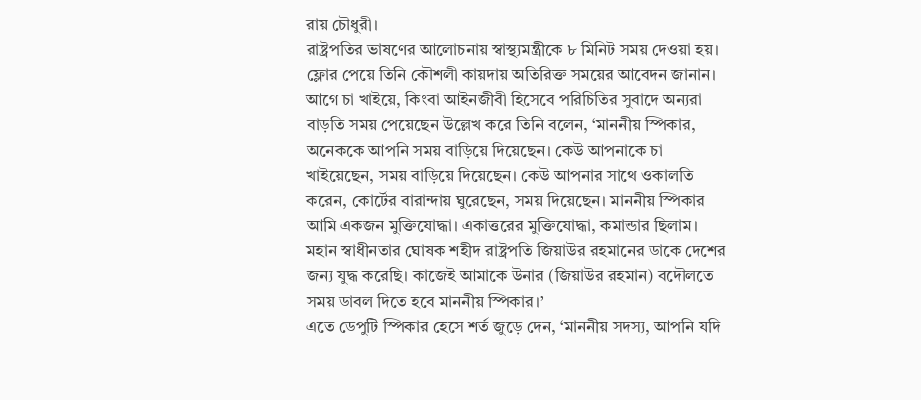রায় চৌধুরী।
রাষ্ট্রপতির ভাষণের আলোচনায় স্বাস্থ্যমন্ত্রীকে ৮ মিনিট সময় দেওয়া হয়। ফ্লোর পেয়ে তিনি কৌশলী কায়দায় অতিরিক্ত সময়ের আবেদন জানান। আগে চা খাইয়ে, কিংবা আইনজীবী হিসেবে পরিচিতির সুবাদে অন্যরা বাড়তি সময় পেয়েছেন উল্লেখ করে তিনি বলেন, ‘মাননীয় স্পিকার, অনেককে আপনি সময় বাড়িয়ে দিয়েছেন। কেউ আপনাকে চা খাইয়েছেন, সময় বাড়িয়ে দিয়েছেন। কেউ আপনার সাথে ওকালতি করেন, কোর্টের বারান্দায় ঘুরেছেন, সময় দিয়েছেন। মাননীয় স্পিকার আমি একজন মুক্তিযোদ্ধা। একাত্তরের মুক্তিযোদ্ধা, কমান্ডার ছিলাম। মহান স্বাধীনতার ঘোষক শহীদ রাষ্ট্রপতি জিয়াউর রহমানের ডাকে দেশের জন্য যুদ্ধ করেছি। কাজেই আমাকে উনার (জিয়াউর রহমান) বদৌলতে সময় ডাবল দিতে হবে মাননীয় স্পিকার।’
এতে ডেপুটি স্পিকার হেসে শর্ত জুড়ে দেন, ‘মাননীয় সদস্য, আপনি যদি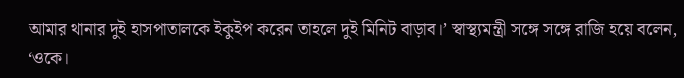আমার থানার দুই হাসপাতালকে ইকুইপ করেন তাহলে দুই মিনিট বাড়াব।’ স্বাস্থ্যমন্ত্রী সঙ্গে সঙ্গে রাজি হয়ে বলেন, ‘ওকে।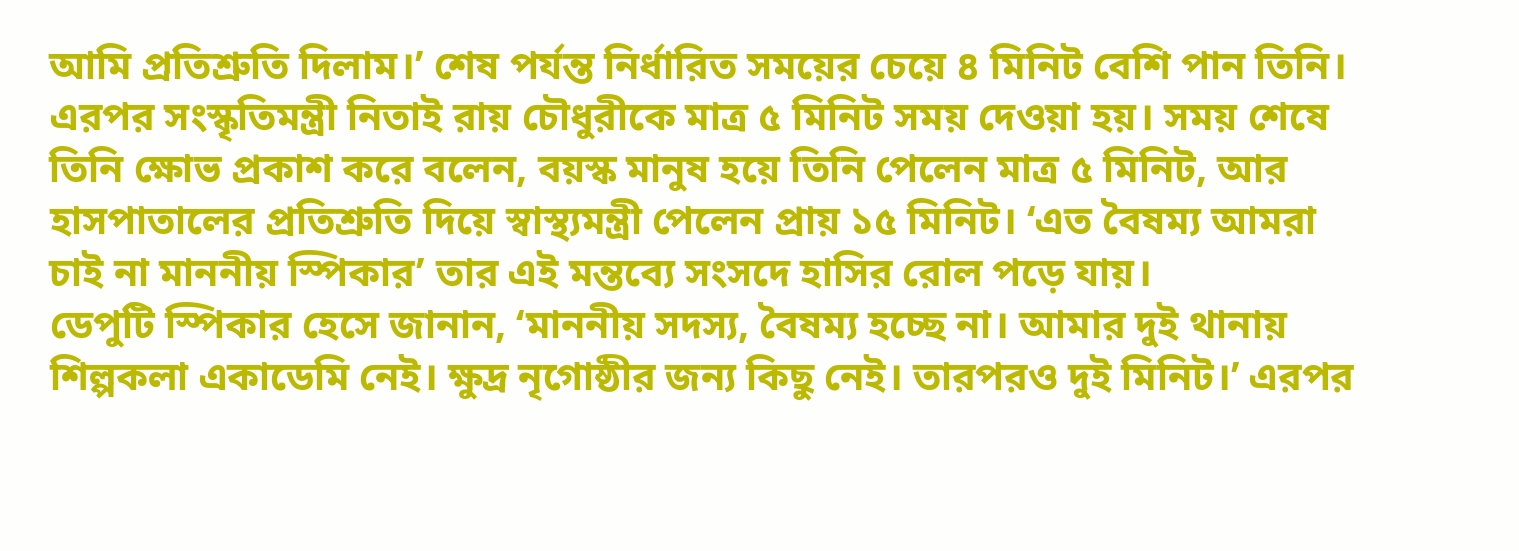আমি প্রতিশ্রুতি দিলাম।’ শেষ পর্যন্ত নির্ধারিত সময়ের চেয়ে ৪ মিনিট বেশি পান তিনি।
এরপর সংস্কৃতিমন্ত্রী নিতাই রায় চৌধুরীকে মাত্র ৫ মিনিট সময় দেওয়া হয়। সময় শেষে তিনি ক্ষোভ প্রকাশ করে বলেন, বয়স্ক মানুষ হয়ে তিনি পেলেন মাত্র ৫ মিনিট, আর হাসপাতালের প্রতিশ্রুতি দিয়ে স্বাস্থ্যমন্ত্রী পেলেন প্রায় ১৫ মিনিট। ‘এত বৈষম্য আমরা চাই না মাননীয় স্পিকার’ তার এই মন্তব্যে সংসদে হাসির রোল পড়ে যায়।
ডেপুটি স্পিকার হেসে জানান, ‘মাননীয় সদস্য, বৈষম্য হচ্ছে না। আমার দুই থানায় শিল্পকলা একাডেমি নেই। ক্ষুদ্র নৃগোষ্ঠীর জন্য কিছু নেই। তারপরও দুই মিনিট।’ এরপর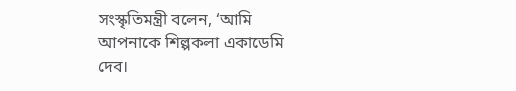সংস্কৃতিমন্ত্রী বলেন, ‘আমি আপনাকে শিল্পকলা একাডেমি দেব।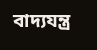বাদ্যযন্ত্র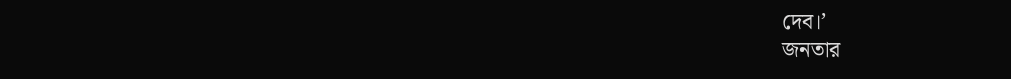দেব।’
জনতার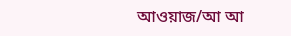আওয়াজ/আ আ